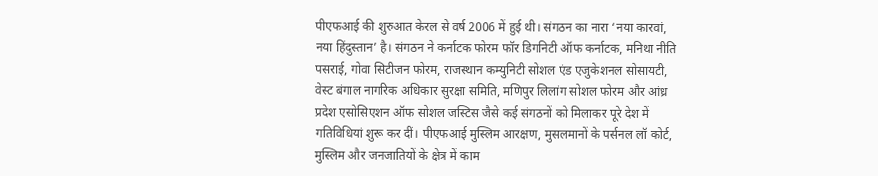पीएफआई की शुरुआत केरल से वर्ष 2006 में हुई थी। संगठन का नारा ‘नया कारवां, नया हिंदुस्तान’ है। संगठन ने कर्नाटक फोरम फॉर डिगनिटी ऑफ कर्नाटक, मनिथा नीति पसराई, गोवा सिटीजन फोरम, राजस्थान कम्युनिटी सोशल एंड एजुकेशनल सोसायटी, वेस्ट बंगाल नागरिक अधिकार सुरक्षा समिति, मणिपुर लिलांग सोशल फोरम और आंध्र प्रदेश एसोसिएशन ऑफ सोशल जस्टिस जैसे कई संगठनों को मिलाकर पूरे देश में गतिविधियां शुरू कर दीं। पीएफआई मुस्लिम आरक्षण, मुसलमानों के पर्सनल लॉ कोर्ट, मुस्लिम और जनजातियों के क्षेत्र में काम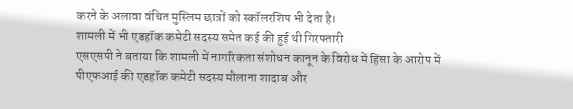करने के अलावा वंचित मुस्लिम छात्रों को स्कॉलरशिप भी देता है।
शामली में भी एडहॉक कमेटी सदस्य समेत कई की हुई थी गिरफ्तारी
एसएसपी ने बताया कि शामली में नागरिकता संशोधन कानून के विरोध में हिंसा के आरोप में पीएफआई की एडहॉक कमेटी सदस्य मौलाना शादाब और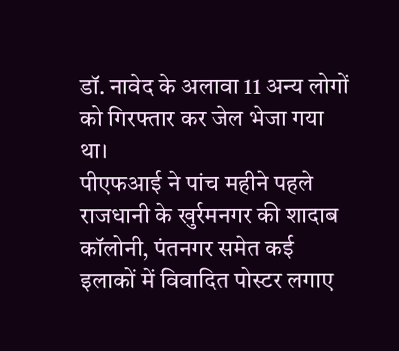डॉ. नावेद के अलावा 11 अन्य लोगों को गिरफ्तार कर जेल भेजा गया था।
पीएफआई ने पांच महीने पहले राजधानी के खुर्रमनगर की शादाब कॉलोनी, पंतनगर समेत कई इलाकों में विवादित पोस्टर लगाए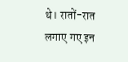थे। रातों-रात लगाए गए इन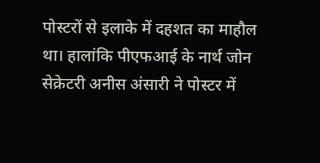पोस्टरों से इलाके में दहशत का माहौल था। हालांकि पीएफआई के नार्थ जोन सेक्रेटरी अनीस अंसारी ने पोस्टर में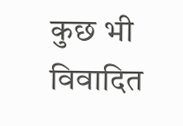कुछ भी विवादित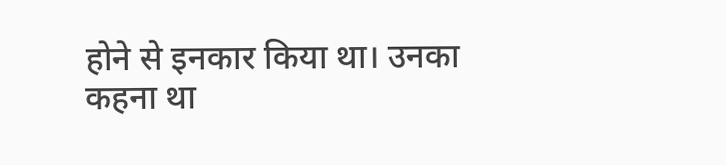होने से इनकार किया था। उनका कहना था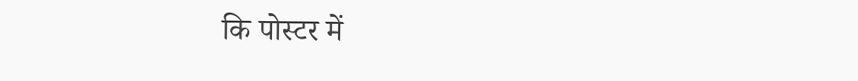कि पोस्टर में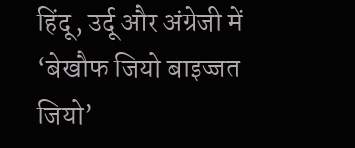हिंदू, उर्दू और अंग्रेजी में ‘बेखौफ जियो बाइज्जत जियो’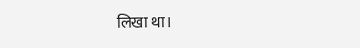लिखा था।